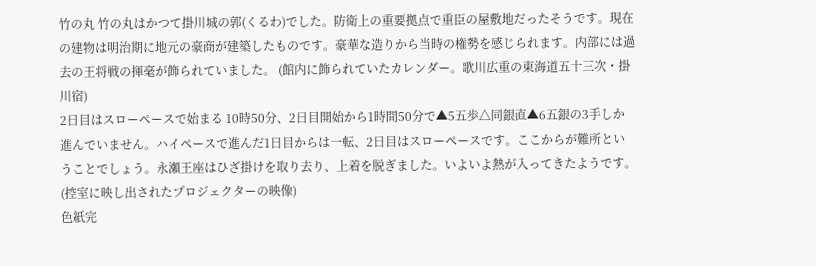竹の丸 竹の丸はかつて掛川城の郭(くるわ)でした。防衛上の重要拠点で重臣の屋敷地だったそうです。現在の建物は明治期に地元の豪商が建築したものです。豪華な造りから当時の権勢を感じられます。内部には過去の王将戦の揮毫が飾られていました。 (館内に飾られていたカレンダー。歌川広重の東海道五十三次・掛川宿)
2日目はスローペースで始まる 10時50分、2日目開始から1時間50分で▲5五歩△同銀直▲6五銀の3手しか進んでいません。ハイペースで進んだ1日目からは一転、2日目はスローペースです。ここからが難所ということでしょう。永瀬王座はひざ掛けを取り去り、上着を脱ぎました。いよいよ熱が入ってきたようです。 (控室に映し出されたプロジェクターの映像)
色紙完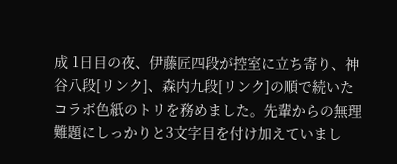成 1日目の夜、伊藤匠四段が控室に立ち寄り、神谷八段[リンク]、森内九段[リンク]の順で続いたコラボ色紙のトリを務めました。先輩からの無理難題にしっかりと3文字目を付け加えていまし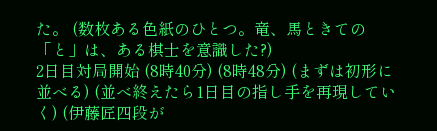た。 (数枚ある色紙のひとつ。竜、馬ときての「と」は、ある棋士を意識した?)
2日目対局開始 (8時40分) (8時48分) (まずは初形に並べる) (並べ終えたら1日目の指し手を再現していく) (伊藤匠四段が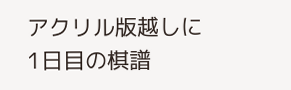アクリル版越しに1日目の棋譜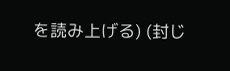を読み上げる) (封じ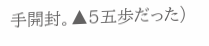手開封。▲5五歩だった)